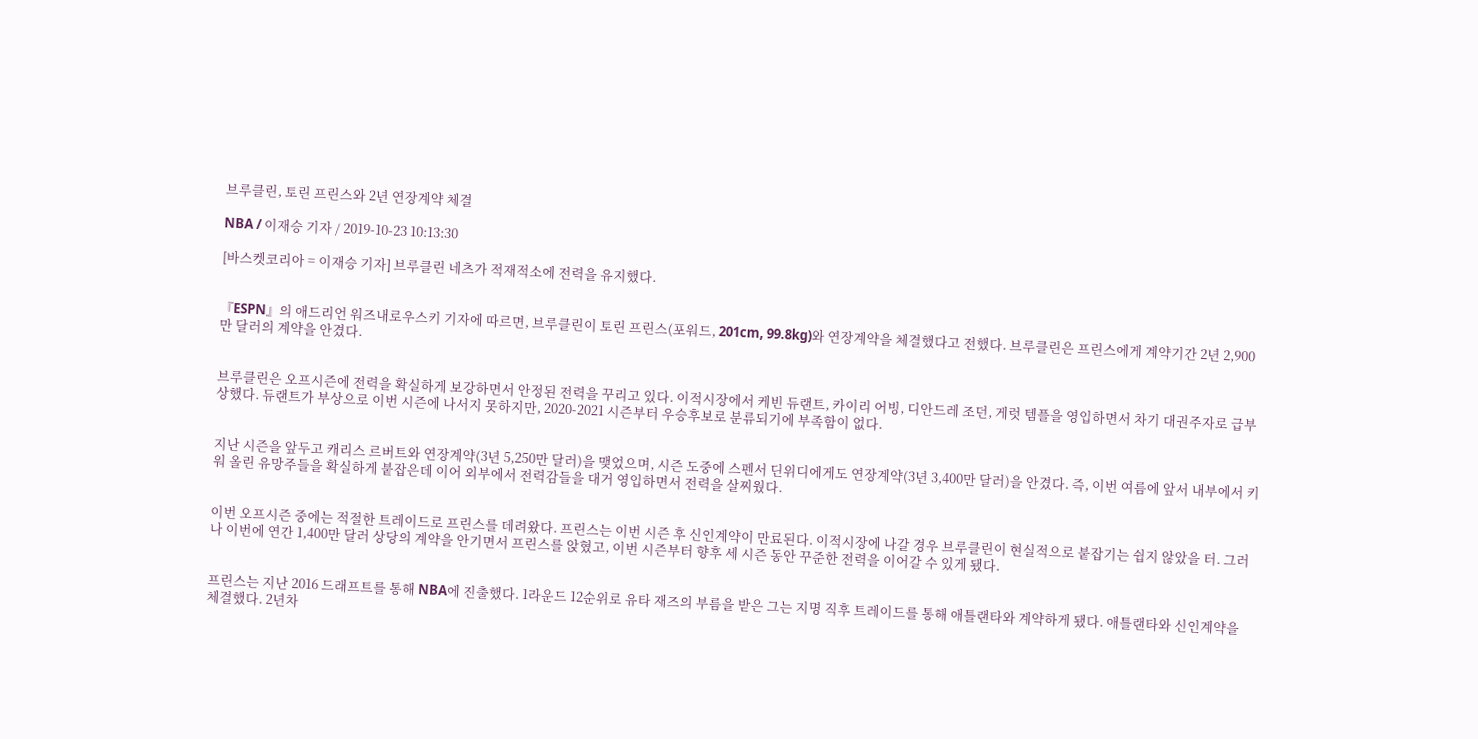브루클린, 토린 프린스와 2년 연장계약 체결

NBA / 이재승 기자 / 2019-10-23 10:13:30

[바스켓코리아 = 이재승 기자] 브루클린 네츠가 적재적소에 전력을 유지했다.


『ESPN』의 애드리언 워즈내로우스키 기자에 따르면, 브루클린이 토린 프린스(포워드, 201cm, 99.8kg)와 연장계약을 체결했다고 전했다. 브루클린은 프린스에게 계약기간 2년 2,900만 달러의 계약을 안겼다.


브루클린은 오프시즌에 전력을 확실하게 보강하면서 안정된 전력을 꾸리고 있다. 이적시장에서 케빈 듀랜트, 카이리 어빙, 디안드레 조던, 게럿 템플을 영입하면서 차기 대권주자로 급부상했다. 듀랜트가 부상으로 이번 시즌에 나서지 못하지만, 2020-2021 시즌부터 우승후보로 분류되기에 부족함이 없다.


지난 시즌을 앞두고 캐리스 르버트와 연장계약(3년 5,250만 달러)을 맺었으며, 시즌 도중에 스펜서 딘위디에게도 연장계약(3년 3,400만 달러)을 안겼다. 즉, 이번 여름에 앞서 내부에서 키워 올린 유망주들을 확실하게 붙잡은데 이어 외부에서 전력감들을 대거 영입하면서 전력을 살찌웠다.


이번 오프시즌 중에는 적절한 트레이드로 프린스를 데려왔다. 프린스는 이번 시즌 후 신인계약이 만료된다. 이적시장에 나갈 경우 브루클린이 현실적으로 붙잡기는 쉽지 않았을 터. 그러나 이번에 연간 1,400만 달러 상당의 계약을 안기면서 프린스를 앉혔고, 이번 시즌부터 향후 세 시즌 동안 꾸준한 전력을 이어갈 수 있게 됐다.


프린스는 지난 2016 드래프트를 통해 NBA에 진출했다. 1라운드 12순위로 유타 재즈의 부름을 받은 그는 지명 직후 트레이드를 통해 애틀랜타와 계약하게 됐다. 애틀랜타와 신인계약을 체결했다. 2년차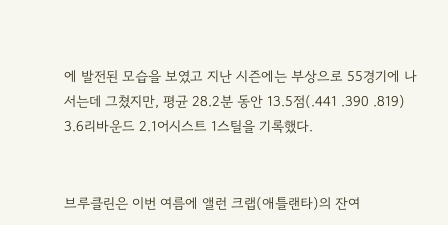에 발전된 모습을 보였고 지난 시즌에는 부상으로 55경기에 나서는데 그쳤지만, 평균 28.2분 동안 13.5점(.441 .390 .819) 3.6리바운드 2.1어시스트 1스틸을 기록했다.


브루클린은 이번 여름에 앨런 크랩(애틀랜타)의 잔여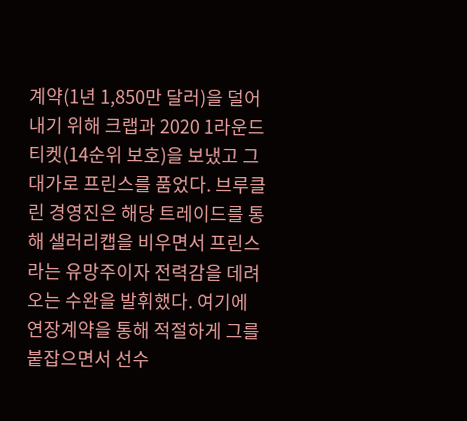계약(1년 1,850만 달러)을 덜어내기 위해 크랩과 2020 1라운드 티켓(14순위 보호)을 보냈고 그 대가로 프린스를 품었다. 브루클린 경영진은 해당 트레이드를 통해 샐러리캡을 비우면서 프린스라는 유망주이자 전력감을 데려오는 수완을 발휘했다. 여기에 연장계약을 통해 적절하게 그를 붙잡으면서 선수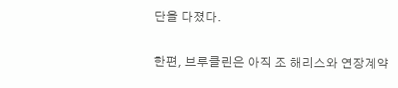단을 다졌다.


한편, 브루클린은 아직 조 해리스와 연장계약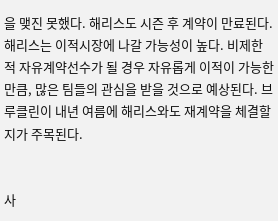을 맺진 못했다. 해리스도 시즌 후 계약이 만료된다. 해리스는 이적시장에 나갈 가능성이 높다. 비제한적 자유계약선수가 될 경우 자유롭게 이적이 가능한 만큼, 많은 팀들의 관심을 받을 것으로 예상된다. 브루클린이 내년 여름에 해리스와도 재계약을 체결할지가 주목된다.


사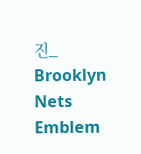진_ Brooklyn Nets Emblem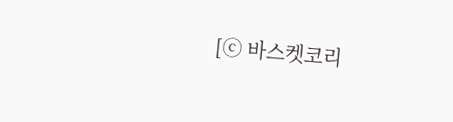[ⓒ 바스켓코리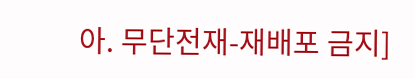아. 무단전재-재배포 금지]